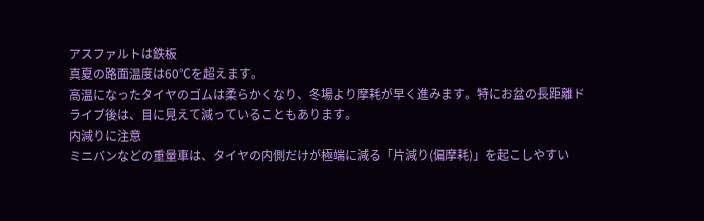アスファルトは鉄板
真夏の路面温度は60℃を超えます。
高温になったタイヤのゴムは柔らかくなり、冬場より摩耗が早く進みます。特にお盆の長距離ドライブ後は、目に見えて減っていることもあります。
内減りに注意
ミニバンなどの重量車は、タイヤの内側だけが極端に減る「片減り(偏摩耗)」を起こしやすい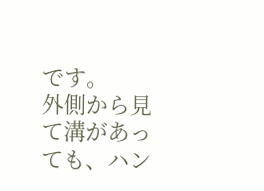です。
外側から見て溝があっても、ハン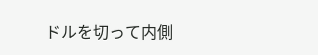ドルを切って内側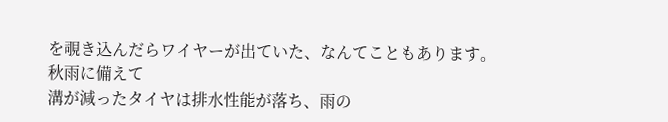を覗き込んだらワイヤーが出ていた、なんてこともあります。
秋雨に備えて
溝が減ったタイヤは排水性能が落ち、雨の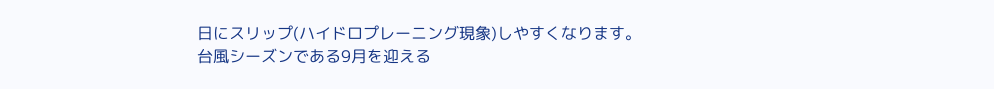日にスリップ(ハイドロプレーニング現象)しやすくなります。
台風シーズンである9月を迎える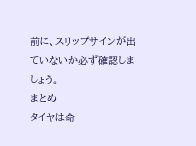前に、スリップサインが出ていないか必ず確認しましょう。
まとめ
タイヤは命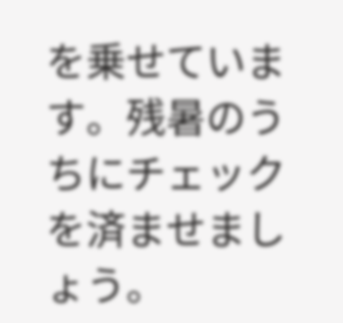を乗せています。残暑のうちにチェックを済ませましょう。